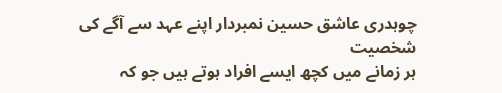چوہدری عاشق حسین نمبردار اپنے عہد سے آگے کی شخصیت
ہر زمانے میں کچھ ایسے افراد ہوتے ہیں جو کہ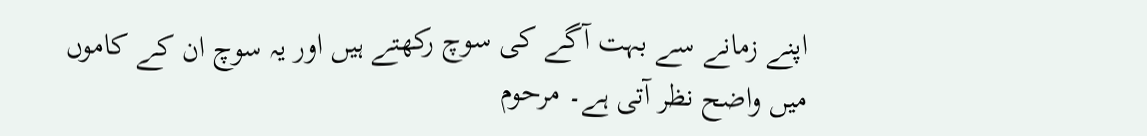اپنے زمانے سے بہت آگے کی سوچ رکھتے ہیں اور یہ سوچ ان کے کاموں میں واضح نظر آتی ہے۔ مرحوم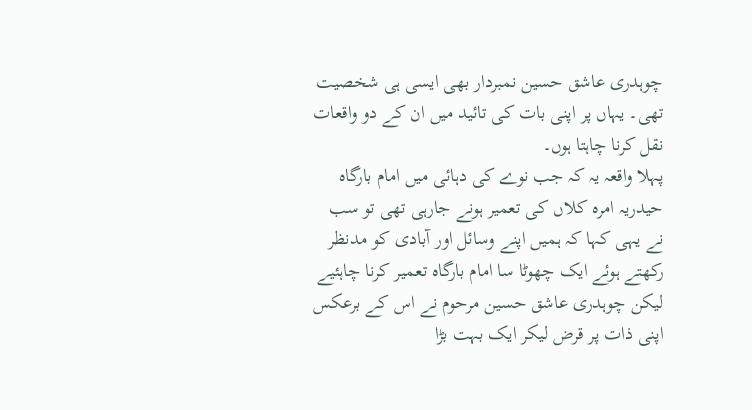چوہدری عاشق حسین نمبردار بھی ایسی ہی شخصیت تھی۔ یہاں پر اپنی بات کی تائید میں ان کے دو واقعات نقل کرنا چاہتا ہوں۔
پہلا واقعہ یہ کہ جب نوے کی دہائی میں امام بارگاہ حیدریہ امرہ کلاں کی تعمیر ہونے جارہی تھی تو سب نے یہی کہا کہ ہمیں اپنے وسائل اور آبادی کو مدنظر رکھتے ہوئے ایک چھوٹا سا امام بارگاہ تعمیر کرنا چاہئیے لیکن چوہدری عاشق حسین مرحوم نے اس کے برعکس اپنی ذات پر قرض لیکر ایک بہت بڑا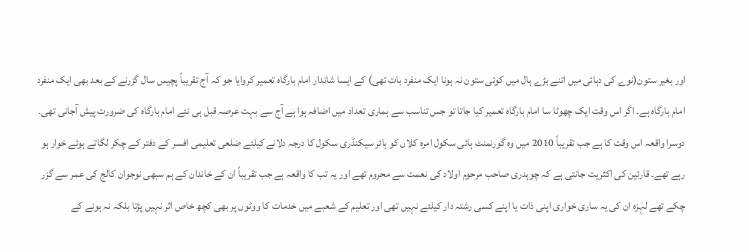اور بغیر ستون(نوے کی دہائی میں اتنے بڑے ہال میں کوئی ستون نہ ہونا ایک منفرد بات تھی) کے ایسا شاندار امام بارگاہ تعمیر کروایا جو کہ آج تقریباً پچیس سال گزرنے کے بعد بھی ایک منفرد امام بارگاہ ہے۔ اگر اس وقت ایک چھوٹا سا امام بارگاہ تعمیر کیا جاتا تو جس تناسب سے ہماری تعداد میں اضافہ ہوا ہے آج سے بہت عرصہ قبل ہی نئے امام بارگاہ کی ضرورت پیش آجانی تھی۔
دوسرا واقعہ اس وقت کا ہے جب تقریباً 2010 میں وہ گورنمنٹ ہائی سکول امرہ کلاں کو ہائر سیکنڈری سکول کا درجہ دلانے کیلئے ضلعی تعلیمی افسر کے دفتر کے چکر لگاتے ہوئے خوار ہو رہے تھے۔ قارئین کی اکثریت جانتی ہے کہ چوہدری صاحب مرحوم اولاد کی نعمت سے محروم تھے اور یہ تب کا واقعہ ہے جب تقریباً ان کے خاندان کے ہم سبھی نوجوان کالج کی عمر سے گزر چکے تھے لہٰزہ ان کی یہ ساری خواری اپنی ذات یا اپنے کسی رشتہ دار کیلئے نہیں تھی اور تعلیم کے شعبے میں خدمات کا ووٹوں پر بھی کچھ خاص اثر نہیں پڑتا بلکہ نہ ہونے کے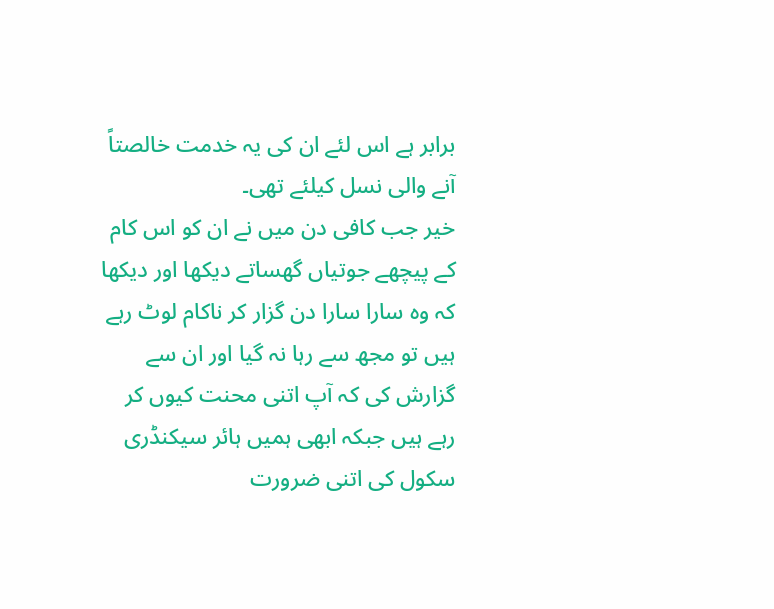برابر ہے اس لئے ان کی یہ خدمت خالصتاً آنے والی نسل کیلئے تھی۔
خیر جب کافی دن میں نے ان کو اس کام کے پیچھے جوتیاں گھساتے دیکھا اور دیکھا کہ وہ سارا سارا دن گزار کر ناکام لوٹ رہے ہیں تو مجھ سے رہا نہ گیا اور ان سے گزارش کی کہ آپ اتنی محنت کیوں کر رہے ہیں جبکہ ابھی ہمیں ہائر سیکنڈری سکول کی اتنی ضرورت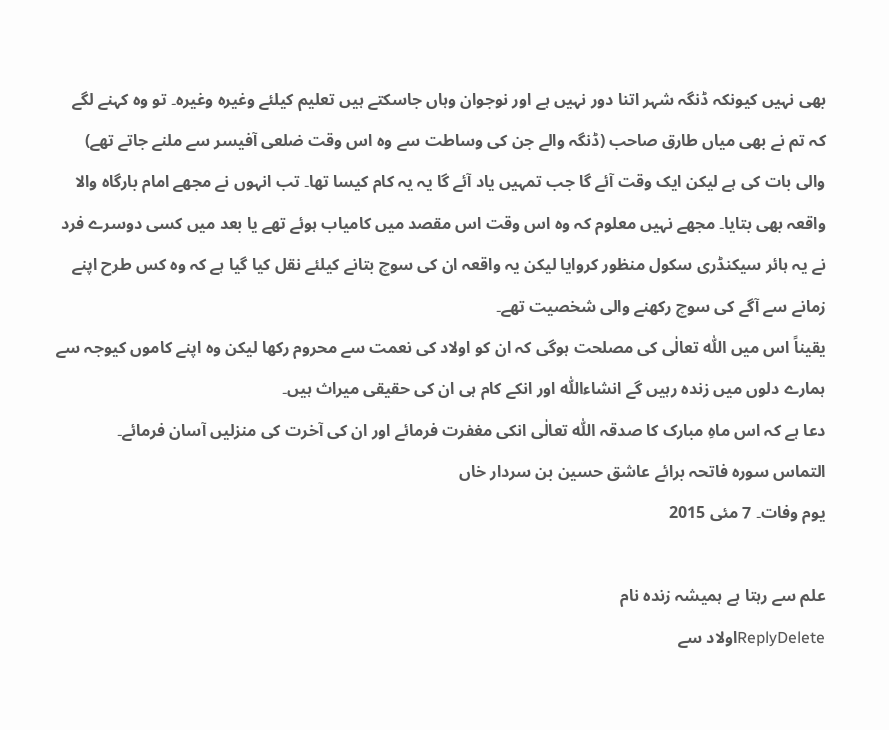بھی نہیں کیونکہ ڈنگہ شہر اتنا دور نہیں ہے اور نوجوان وہاں جاسکتے ہیں تعلیم کیلئے وغیرہ وغیرہ۔ تو وہ کہنے لگے کہ تم نے بھی میاں طارق صاحب (ڈنگہ والے جن کی وساطت سے وہ اس وقت ضلعی آفیسر سے ملنے جاتے تھے) والی بات کی ہے لیکن ایک وقت آئے گا جب تمہیں یاد آئے گا یہ یہ کام کیسا تھا۔ تب انہوں نے مجھے امام بارگاہ والا واقعہ بھی بتایا۔ مجھے نہیں معلوم کہ وہ اس وقت اس مقصد میں کامیاب ہوئے تھے یا بعد میں کسی دوسرے فرد نے یہ ہائر سیکنڈری سکول منظور کروایا لیکن یہ واقعہ ان کی سوچ بتانے کیلئے نقل کیا گیا ہے کہ وہ کس طرح اپنے زمانے سے آگے کی سوچ رکھنے والی شخصیت تھے۔
یقیناً اس میں اللّٰہ تعالٰی کی مصلحت ہوگی کہ ان کو اولاد کی نعمت سے محروم رکھا لیکن وہ اپنے کاموں کیوجہ سے ہمارے دلوں میں زندہ رہیں گے انشاءاللّٰہ اور انکے کام ہی ان کی حقیقی میراث ہیں۔
دعا ہے کہ اس ماہِ مبارک کا صدقہ اللّٰہ تعالٰی انکی مغفرت فرمائے اور ان کی آخرت کی منزلیں آسان فرمائے۔
التماس سورہ فاتحہ برائے عاشق حسین بن سردار خاں
یوم وفات۔ 7 مئی 2015

علم سے رہتا ہے ہمیشہ زندہ نام
ReplyDeleteاولاد سے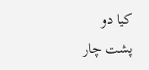کیا دو پشت چار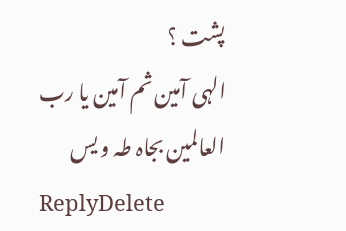پشت ؟
الہی آمین ثم آمین یا رب العالمین بجاہ طہ و یس
ReplyDelete